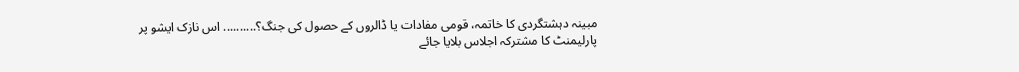مبینہ دہشتگردی کا خاتمہ، قومی مفادات یا ڈالروں کے حصول کی جنگ؟.......... اس نازک ایشو پر پارلیمنٹ کا مشترکہ اجلاس بلایا جائے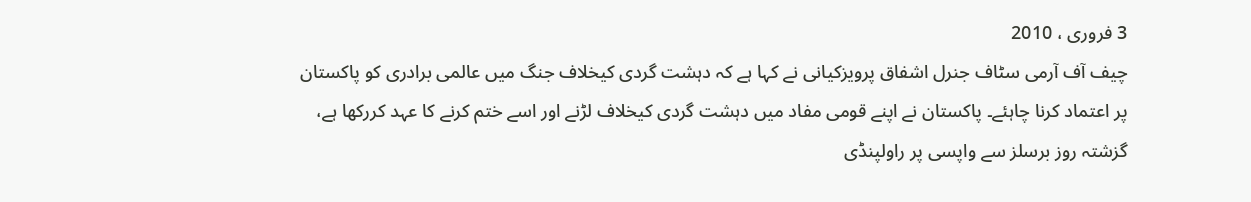3 فروری ، 2010
چیف آف آرمی سٹاف جنرل اشفاق پرویزکیانی نے کہا ہے کہ دہشت گردی کیخلاف جنگ میں عالمی برادری کو پاکستان پر اعتماد کرنا چاہئے۔ پاکستان نے اپنے قومی مفاد میں دہشت گردی کیخلاف لڑنے اور اسے ختم کرنے کا عہد کررکھا ہے، گزشتہ روز برسلز سے واپسی پر راولپنڈی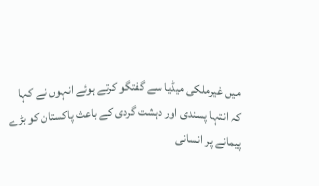میں غیرملکی میڈیا سے گفتگو کرتے ہوئے انہوں نے کہا کہ انتہا پسندی اور دہشت گردی کے باعث پاکستان کو بڑے پیمانے پر انسانی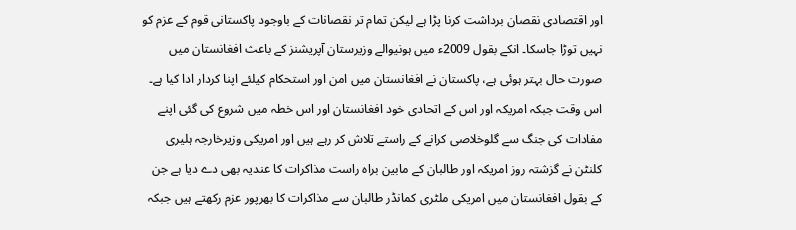اور اقتصادی نقصان برداشت کرنا پڑا ہے لیکن تمام تر نقصانات کے باوجود پاکستانی قوم کے عزم کو نہیں توڑا جاسکا۔ انکے بقول 2009ء میں ہونیوالے وزیرستان آپریشنز کے باعث افغانستان میں صورت حال بہتر ہوئی ہے، پاکستان نے افغانستان میں امن اور استحکام کیلئے اپنا کردار ادا کیا ہے۔
اس وقت جبکہ امریکہ اور اس کے اتحادی خود افغانستان اور اس خطہ میں شروع کی گئی اپنے مفادات کی جنگ سے گلوخلاصی کرانے کے راستے تلاش کر رہے ہیں اور امریکی وزیرخارجہ ہلیری کلنٹن نے گزشتہ روز امریکہ اور طالبان کے مابین براہ راست مذاکرات کا عندیہ بھی دے دیا ہے جن کے بقول افغانستان میں امریکی ملٹری کمانڈر طالبان سے مذاکرات کا بھرپور عزم رکھتے ہیں جبکہ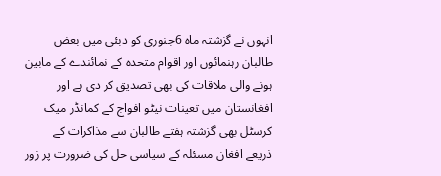انہوں نے گزشتہ ماہ 6جنوری کو دبئی میں بعض طالبان رہنمائوں اور اقوام متحدہ کے نمائندے کے مابین ہونے والی ملاقات کی بھی تصدیق کر دی ہے اور افغانستان میں تعینات نیٹو افواج کے کمانڈر میک کرسٹل بھی گزشتہ ہفتے طالبان سے مذاکرات کے ذریعے افغان مسئلہ کے سیاسی حل کی ضرورت پر زور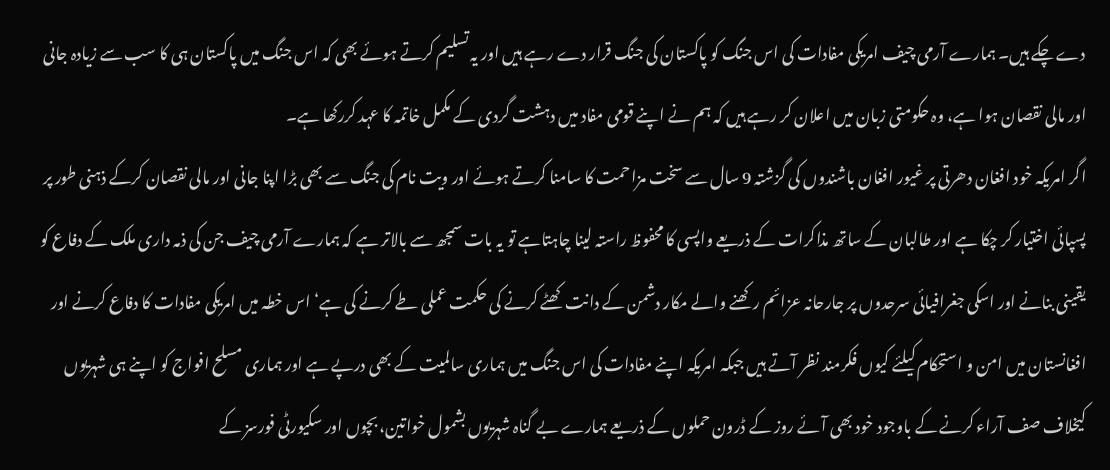دے چکے ہیں۔ ہمارے آرمی چیف امریکی مفادات کی اس جنگ کو پاکستان کی جنگ قرار دے رہے ہیں اور یہ تسلیم کرتے ہوئے بھی کہ اس جنگ میں پاکستان ہی کا سب سے زیادہ جانی اور مالی نقصان ہوا ہے، وہ حکومتی زبان میں اعلان کر رہے ہیں کہ ہم نے اپنے قومی مفاد میں دہشت گردی کے مکمل خاتمہ کا عہد کررکھا ہے۔
اگر امریکہ خود افغان دھرتی پر غیور افغان باشندوں کی گزشتہ 9 سال سے سخت مزاحمت کا سامنا کرتے ہوئے اور ویت نام کی جنگ سے بھی بڑا اپنا جانی اور مالی نقصان کرکے ذہنی طور پر پسپائی اختیار کر چکا ہے اور طالبان کے ساتھ مذاکرات کے ذریعے واپسی کا محفوظ راستہ لینا چاہتاہے تو یہ بات سمجھ سے بالاتر ہے کہ ہمارے آرمی چیف جن کی ذمہ داری ملک کے دفاع کو یقینی بنانے اور اسکی جغرافیائی سرحدوں پر جارحانہ عزائم رکھنے والے مکار دشمن کے دانت کھٹے کرنے کی حکمت عملی طے کرنے کی ہے‘ اس خطہ میں امریکی مفادات کا دفاع کرنے اور افغانستان میں امن و استحکام کیلئے کیوں فکرمند نظر آتے ہیں جبکہ امریکہ اپنے مفادات کی اس جنگ میں ہماری سالمیت کے بھی درپے ہے اور ہماری مسلح افواج کو اپنے ہی شہریوں کیخلاف صف آراء کرنے کے باوجود خود بھی آئے روز کے ڈرون حملوں کے ذریعے ہمارے بے گناہ شہریوں بشمول خواتین، بچوں اور سکیورٹی فورسز کے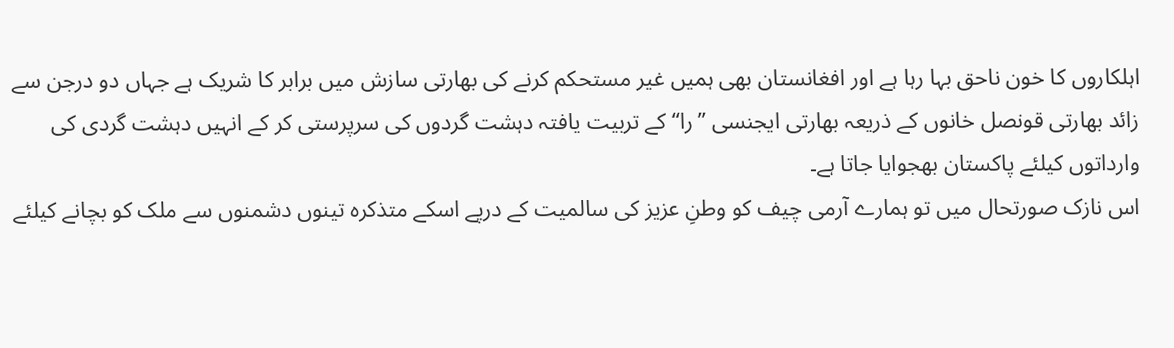اہلکاروں کا خون ناحق بہا رہا ہے اور افغانستان بھی ہمیں غیر مستحکم کرنے کی بھارتی سازش میں برابر کا شریک ہے جہاں دو درجن سے زائد بھارتی قونصل خانوں کے ذریعہ بھارتی ایجنسی ’’را‘‘ کے تربیت یافتہ دہشت گردوں کی سرپرستی کر کے انہیں دہشت گردی کی وارداتوں کیلئے پاکستان بھجوایا جاتا ہے۔
اس نازک صورتحال میں تو ہمارے آرمی چیف کو وطنِ عزیز کی سالمیت کے درپے اسکے متذکرہ تینوں دشمنوں سے ملک کو بچانے کیلئے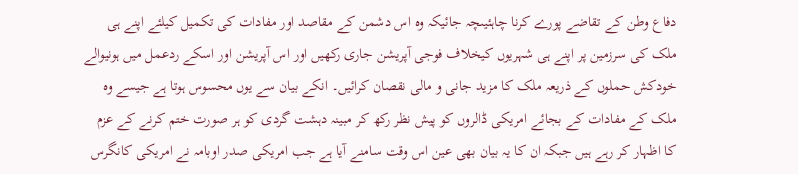دفاع وطن کے تقاضے پورے کرنا چاہئیںچہ جائیکہ وہ اس دشمن کے مقاصد اور مفادات کی تکمیل کیلئے اپنے ہی ملک کی سرزمین پر اپنے ہی شہریوں کیخلاف فوجی آپریشن جاری رکھیں اور اس آپریشن اور اسکے ردعمل میں ہونیوالے خودکش حملوں کے ذریعہ ملک کا مزید جانی و مالی نقصان کرائیں۔ انکے بیان سے یوں محسوس ہوتا ہے جیسے وہ ملک کے مفادات کے بجائے امریکی ڈالروں کو پیش نظر رکھ کر مبینہ دہشت گردی کو ہر صورت ختم کرنے کے عزم کا اظہار کر رہے ہیں جبکہ ان کا یہ بیان بھی عین اس وقت سامنے آیا ہے جب امریکی صدر اوبامہ نے امریکی کانگرس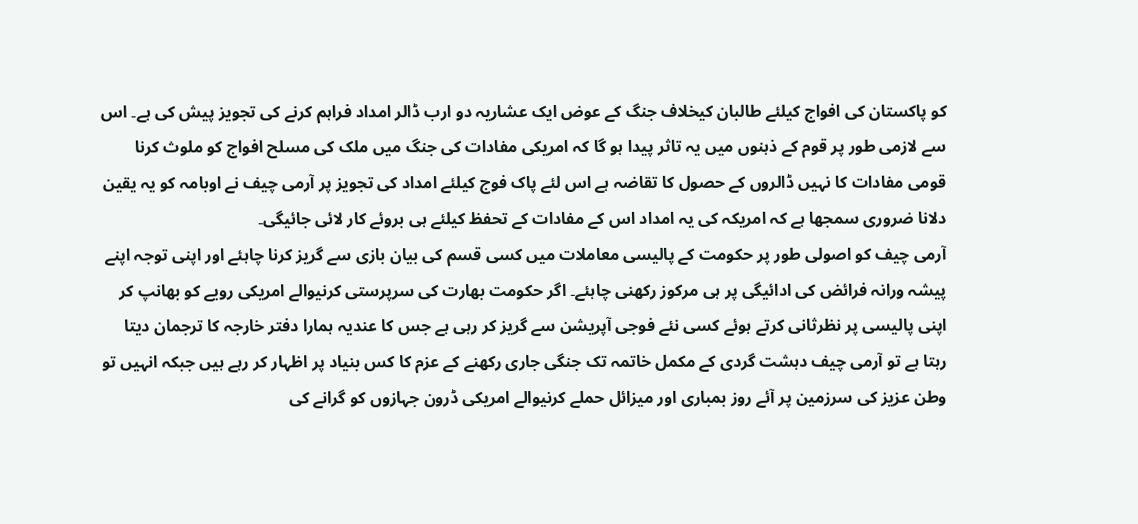کو پاکستان کی افواج کیلئے طالبان کیخلاف جنگ کے عوض ایک عشاریہ دو ارب ڈالر امداد فراہم کرنے کی تجویز پیش کی ہے۔ اس سے لازمی طور پر قوم کے ذہنوں میں یہ تاثر پیدا ہو گا کہ امریکی مفادات کی جنگ میں ملک کی مسلح افواج کو ملوث کرنا قومی مفادات کا نہیں ڈالروں کے حصول کا تقاضہ ہے اس لئے پاک فوج کیلئے امداد کی تجویز پر آرمی چیف نے اوبامہ کو یہ یقین دلانا ضروری سمجھا ہے کہ امریکہ کی یہ امداد اس کے مفادات کے تحفظ کیلئے ہی بروئے کار لائی جائیگی۔
آرمی چیف کو اصولی طور پر حکومت کے پالیسی معاملات میں کسی قسم کی بیان بازی سے گریز کرنا چاہئے اور اپنی توجہ اپنے پیشہ ورانہ فرائض کی ادائیگی پر ہی مرکوز رکھنی چاہئے۔ اگر حکومت بھارت کی سرپرستی کرنیوالے امریکی رویے کو بھانپ کر اپنی پالیسی پر نظرثانی کرتے ہوئے کسی نئے فوجی آپریشن سے گریز کر رہی ہے جس کا عندیہ ہمارا دفتر خارجہ کا ترجمان دیتا رہتا ہے تو آرمی چیف دہشت گردی کے مکمل خاتمہ تک جنگی جاری رکھنے کے عزم کا کس بنیاد پر اظہار کر رہے ہیں جبکہ انہیں تو وطن عزیز کی سرزمین پر آئے روز بمباری اور میزائل حملے کرنیوالے امریکی ڈرون جہازوں کو گرانے کی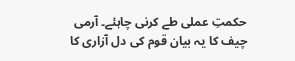حکمتِ عملی طے کرنی چاہئے۔ آرمی چیف کا یہ بیان قوم کی دل آزاری کا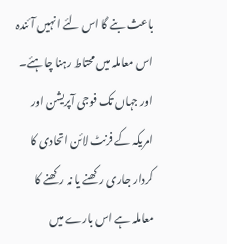باعث بنے گا اس لئے انہیں آئندہ اس معاملہ میں محتاط رہنا چاہئے۔ اور جہاں تک فوجی آپریشن اور امریکہ کے فرنٹ لائن اتحادی کا کردار جاری رکھنے یا نہ رکھنے کا معاملہ ہے اس بارے میں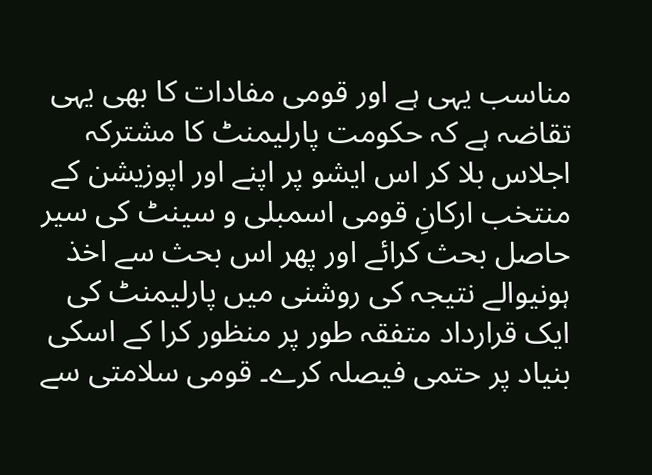مناسب یہی ہے اور قومی مفادات کا بھی یہی تقاضہ ہے کہ حکومت پارلیمنٹ کا مشترکہ اجلاس بلا کر اس ایشو پر اپنے اور اپوزیشن کے منتخب ارکانِ قومی اسمبلی و سینٹ کی سیر حاصل بحث کرائے اور پھر اس بحث سے اخذ ہونیوالے نتیجہ کی روشنی میں پارلیمنٹ کی ایک قرارداد متفقہ طور پر منظور کرا کے اسکی بنیاد پر حتمی فیصلہ کرے۔ قومی سلامتی سے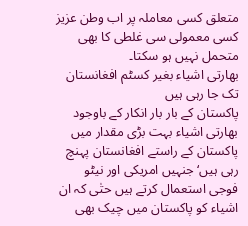متعلق کسی معاملہ پر اب وطن عزیز کسی معمولی سی غلطی کا بھی متحمل نہیں ہو سکتا۔
بھارتی اشیاء بغیر کسٹم افغانستان تک جا رہی ہیں
پاکستان کے بار بار انکار کے باوجود بھارتی اشیاء بہت بڑی مقدار میں پاکستان کے راستے افغانستان پہنچ رہی ہیں‘ جنہیں امریکی اور نیٹو فوجی استعمال کرتے ہیں حتٰی کہ ان اشیاء کو پاکستان میں چیک بھی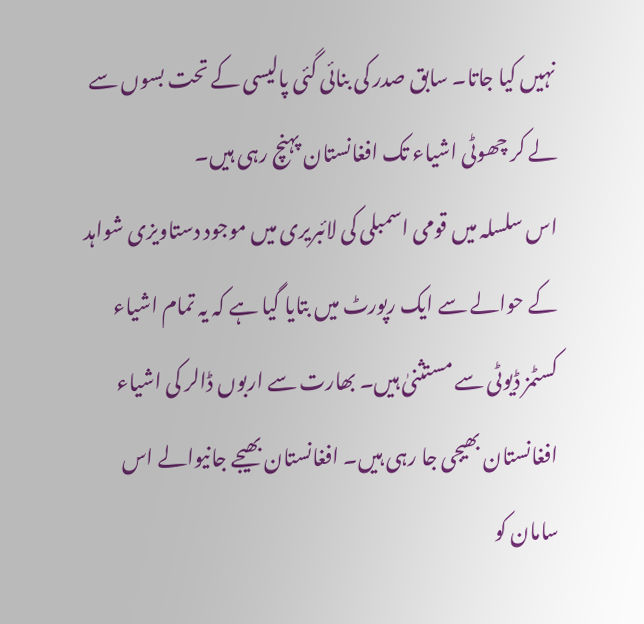نہیں کیا جاتا۔ سابق صدر کی بنائی گئی پالیسی کے تحت بسوں سے لے کر چھوٹی اشیاء تک افغانستان پہنچ رہی ہیں۔
اس سلسلہ میں قومی اسمبلی کی لائبریری میں موجود دستاویزی شواہد کے حوالے سے ایک رپورٹ میں بتایا گیا ہے کہ یہ تمام اشیاء کسٹمز ڈیوٹی سے مستثنیٰ ہیں۔ بھارت سے اربوں ڈالر کی اشیاء افغانستان بھیجی جا رہی ہیں۔ افغانستان بھیجے جانیوالے اس سامان کو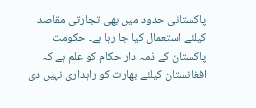پاکستانی حدود میں بھی تجارتی مقاصد کیلئے استعمال کیا جا رہا ہے۔ حکومت پاکستان کے ذمہ دار حکام کو علم ہے کہ افغانستان کیلئے بھارت کو راہداری نہیں دی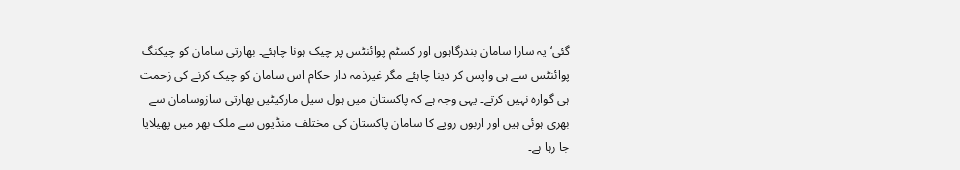گئی‘ یہ سارا سامان بندرگاہوں اور کسٹم پوائنٹس پر چیک ہونا چاہئے۔ بھارتی سامان کو چیکنگ پوائنٹس سے ہی واپس کر دینا چاہئے مگر غیرذمہ دار حکام اس سامان کو چیک کرنے کی زحمت ہی گوارہ نہیں کرتے۔ یہی وجہ ہے کہ پاکستان میں ہول سیل مارکیٹیں بھارتی سازوسامان سے بھری ہوئی ہیں اور اربوں روپے کا سامان پاکستان کی مختلف منڈیوں سے ملک بھر میں پھیلایا جا رہا ہے۔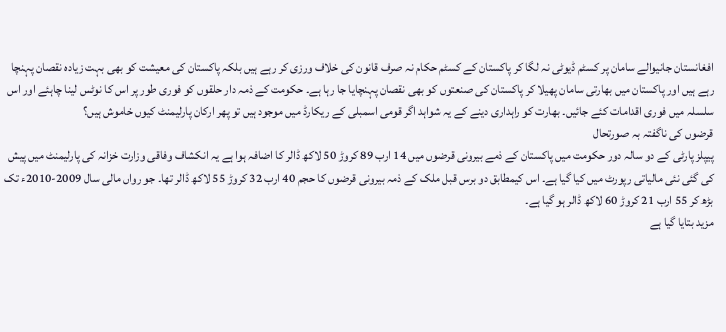افغانستان جانیوالے سامان پر کسٹم ڈیوٹی نہ لگا کر پاکستان کے کسٹم حکام نہ صرف قانون کی خلاف ورزی کر رہے ہیں بلکہ پاکستان کی معیشت کو بھی بہت زیادہ نقصان پہنچا رہے ہیں اور پاکستان میں بھارتی سامان پھیلا کر پاکستان کی صنعتوں کو بھی نقصان پہنچایا جا رہا ہے۔ حکومت کے ذمہ دار حلقوں کو فوری طور پر اس کا نوٹس لینا چاہئے اور اس سلسلہ میں فوری اقدامات کئے جائیں۔ بھارت کو راہداری دینے کے یہ شواہد اگر قومی اسمبلی کے ریکارڈ میں موجود ہیں تو پھر ارکان پارلیمنٹ کیوں خاموش ہیں؟
قرضوں کی ناگفتہ بہ صورتحال
پیپلز پارٹی کے دو سالہ دور حکومت میں پاکستان کے ذمے بیرونی قرضوں میں 14 ارب 89 کروڑ 50 لاکھ ڈالر کا اضافہ ہوا ہے یہ انکشاف وفاقی وزارت خزانہ کی پارلیمنٹ میں پیش کی گئی نئی مالیاتی رپورٹ میں کیا گیا ہے۔ اس کیمطابق دو برس قبل ملک کے ذمہ بیرونی قرضوں کا حجم 40 ارب 32 کروڑ 55 لاکھ ڈالر تھا۔ جو رواں مالی سال 2009-2010ء تک بڑھ کر 55 ارب 21 کروڑ 60 لاکھ ڈالر ہو گیا ہے۔
مزید بتایا گیا ہے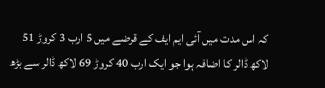کہ اس مدت میں آئی ایم ایف کے قرضے میں 5 ارب 3 کروڑ 51 لاکھ ڈالر کا اضافہ ہوا جو ایک ارب 40 کروڑ 69 لاکھ ڈالر سے بڑھ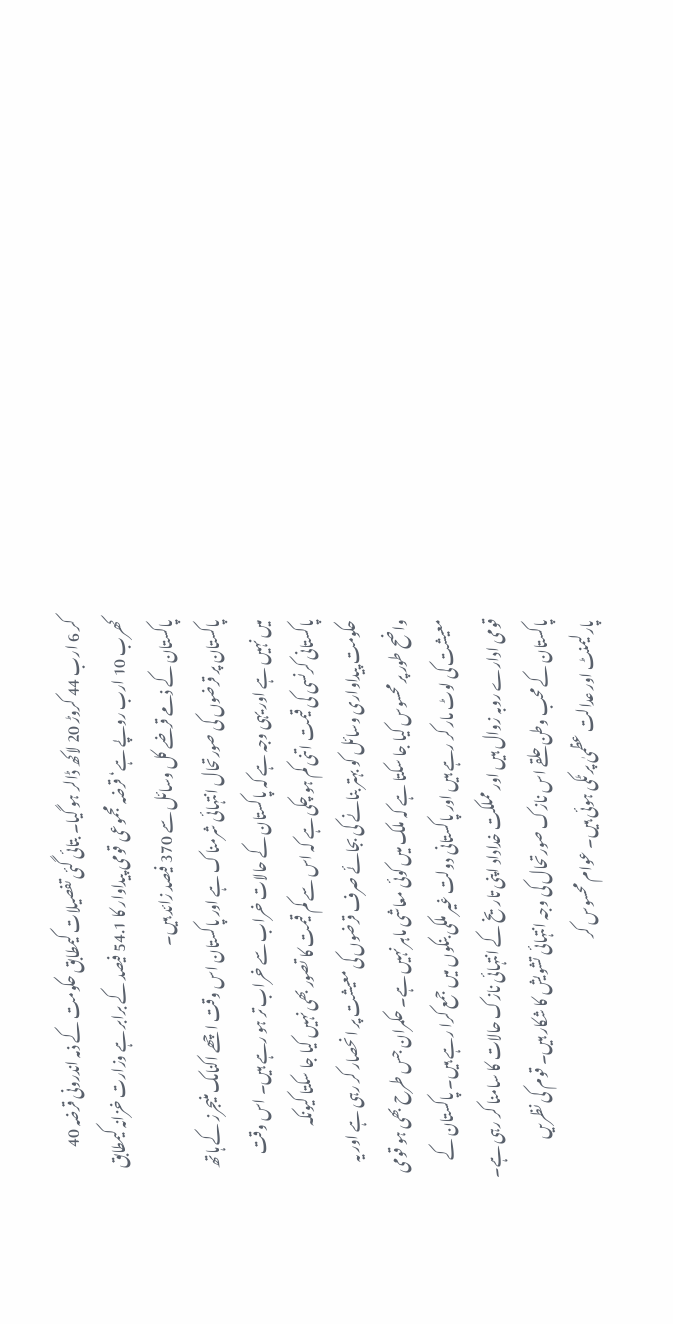کر 6 ارب 44 کروڑ 20 لاکھ ڈالر ہو گیا۔ بتائی گئی تفصیلات کیمطابق حکومت کے ذمہ اندرونی قرضہ 40 کھرب 10 ارب روپے ہے‘ قرضہ مجموعی قومی پیداوار کا 54.1 فیصد کے برابر ہے وزارت خزانہ کیمطابق پاکستان کے ذمے قرضے کل وسائل سے 370 فیصد زائد ہیں۔
پاکستان پر قرضوں کی صورتحال انتہائی شرمناک ہے اور پاکستان اس وقت اچھے اکنامک منیجرز کے ہاتھ میں نہیں ہے اور یہی وجہ ہے کہ پاکستان کے حالات خراب سے خراب تر ہو رہے ہیں۔ اس وقت پاکستانی کرنسی کی قیمت اتنی کم ہو چکی ہے کہ اس سے کم قیمت کا تصور بھی نہیں کیا جا سکتا کیونکہ حکومت پیداواری وسائل کو بہتر بنانے کی بجائے صرف قرضوں کی معیشت پر انحصار کر رہی ہے اور یہ واضح طور پر محسوس کیا جا سکتا ہے کہ ملک میں کوئی معاشی ماہر نہیں ہے۔ حکمران جس طرح بھی ہو قومی معیشت کی لوٹ مار کر رہے ہیں اور پاکستانی دولت غیر ملکی بنکوں میں جمع کرا رہے ہیں۔ پاکستان کے قومی ادارے روبہ زوال ہیں اور مملکت خداداد اپنی تاریخ کے انتہائی نازک حالات کا سامنا کر رہی ہے۔
پاکستان کے محب وطن حلقے اس نازک صورتحال کی وجہ انتہائی تشویش کا شکار ہیں۔ قوم کی نظریں پارلیمنٹ اور عدالت عظمیٰ پر ٹکی ہوئی ہیں۔ عوام محسوس کر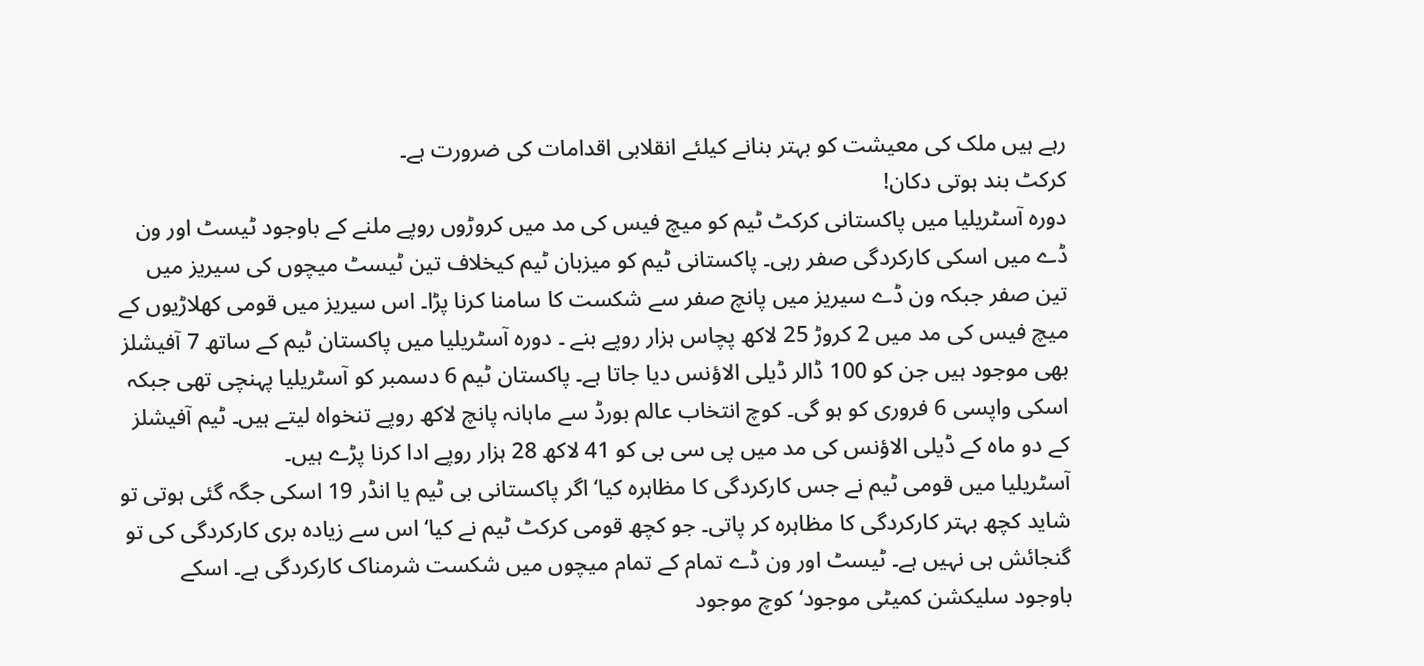رہے ہیں ملک کی معیشت کو بہتر بنانے کیلئے انقلابی اقدامات کی ضرورت ہے۔
کرکٹ بند ہوتی دکان!
دورہ آسٹریلیا میں پاکستانی کرکٹ ٹیم کو میچ فیس کی مد میں کروڑوں روپے ملنے کے باوجود ٹیسٹ اور ون ڈے میں اسکی کارکردگی صفر رہی۔ پاکستانی ٹیم کو میزبان ٹیم کیخلاف تین ٹیسٹ میچوں کی سیریز میں تین صفر جبکہ ون ڈے سیریز میں پانچ صفر سے شکست کا سامنا کرنا پڑا۔ اس سیریز میں قومی کھلاڑیوں کے میچ فیس کی مد میں 2 کروڑ 25 لاکھ پچاس ہزار روپے بنے ۔ دورہ آسٹریلیا میں پاکستان ٹیم کے ساتھ 7 آفیشلز بھی موجود ہیں جن کو 100 ڈالر ڈیلی الاؤنس دیا جاتا ہے۔ پاکستان ٹیم 6 دسمبر کو آسٹریلیا پہنچی تھی جبکہ اسکی واپسی 6 فروری کو ہو گی۔ کوچ انتخاب عالم بورڈ سے ماہانہ پانچ لاکھ روپے تنخواہ لیتے ہیں۔ ٹیم آفیشلز کے دو ماہ کے ڈیلی الاؤنس کی مد میں پی سی بی کو 41 لاکھ 28 ہزار روپے ادا کرنا پڑے ہیں۔
آسٹریلیا میں قومی ٹیم نے جس کارکردگی کا مظاہرہ کیا‘ اگر پاکستانی بی ٹیم یا انڈر 19 اسکی جگہ گئی ہوتی تو شاید کچھ بہتر کارکردگی کا مظاہرہ کر پاتی۔ جو کچھ قومی کرکٹ ٹیم نے کیا‘ اس سے زیادہ بری کارکردگی کی تو گنجائش ہی نہیں ہے۔ ٹیسٹ اور ون ڈے تمام کے تمام میچوں میں شکست شرمناک کارکردگی ہے۔ اسکے باوجود سلیکشن کمیٹی موجود‘ کوچ موجود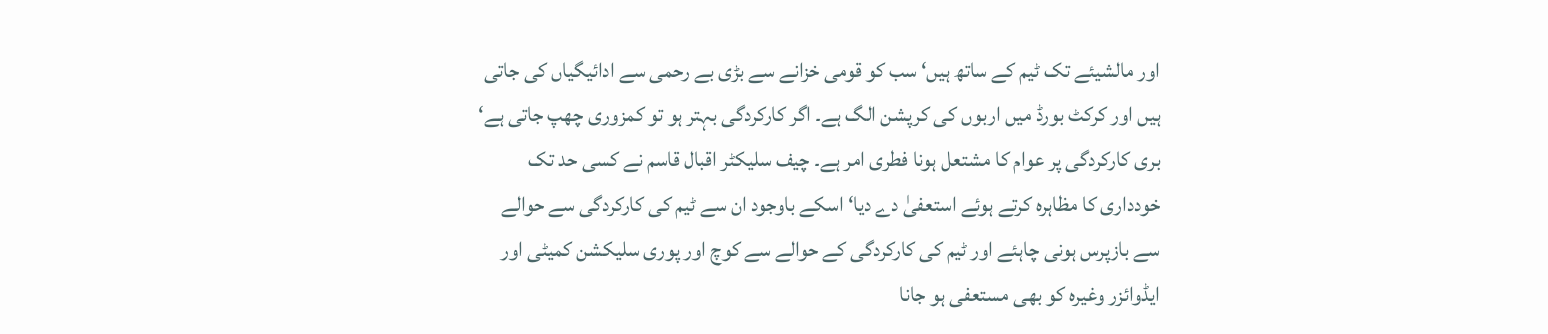اور مالشیئے تک ٹیم کے ساتھ ہیں‘ سب کو قومی خزانے سے بڑی بے رحمی سے ادائیگیاں کی جاتی ہیں اور کرکٹ بورڈ میں اربوں کی کرپشن الگ ہے۔ اگر کارکردگی بہتر ہو تو کمزوری چھپ جاتی ہے‘ بری کارکردگی پر عوام کا مشتعل ہونا فطری امر ہے۔ چیف سلیکٹر اقبال قاسم نے کسی حد تک خودداری کا مظاہرہ کرتے ہوئے استعفیٰ دے دیا‘ اسکے باوجود ان سے ٹیم کی کارکردگی سے حوالے سے بازپرس ہونی چاہئے اور ٹیم کی کارکردگی کے حوالے سے کوچ اور پوری سلیکشن کمیٹی اور ایڈوائزر وغیرہ کو بھی مستعفی ہو جانا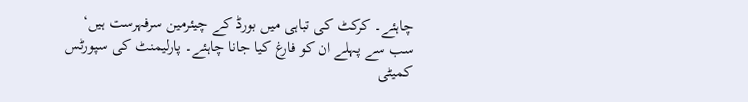چاہئے۔ کرکٹ کی تباہی میں بورڈ کے چیئرمین سرفہرست ہیں‘ سب سے پہلے ان کو فارغ کیا جانا چاہئے۔ پارلیمنٹ کی سپورٹس کمیٹی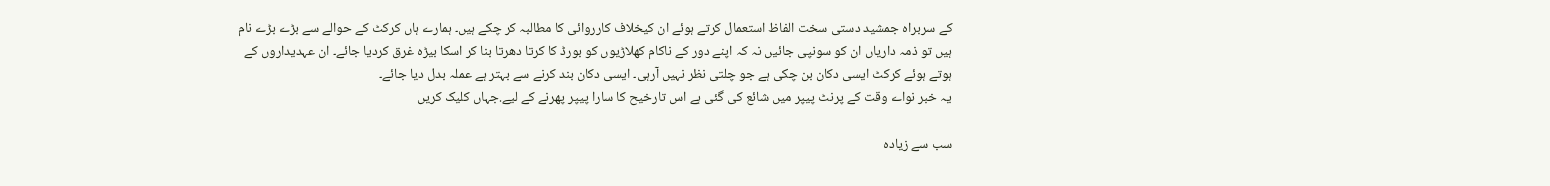کے سربراہ جمشید دستی سخت الفاظ استعمال کرتے ہوئے ان کیخلاف کارروائی کا مطالبہ کر چکے ہیں۔ ہمارے ہاں کرکٹ کے حوالے سے بڑے بڑے نام ہیں تو ذمہ داریاں ان کو سونپی جائیں نہ کہ اپنے دور کے ناکام کھلاڑیوں کو بورڈ کا کرتا دھرتا بنا کر اسکا بیڑہ غرق کردیا جائے۔ ان عہدیداروں کے ہوتے ہوئے کرکٹ ایسی دکان بن چکی ہے جو چلتی نظر نہیں آرہی۔ ایسی دکان بند کرنے سے بہتر ہے عملہ بدل دیا جائے۔
یہ خبر نواے وقت کے پرنٹ پیپر میں شائع کی گئی ہے اس تارخیح کا سارا پیپر پھرنے کے لیے.جہاں کلیک کریں

سب سے زیادہ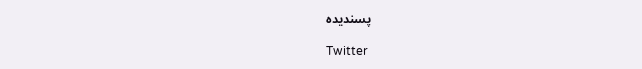پسندیدہ

Twitter